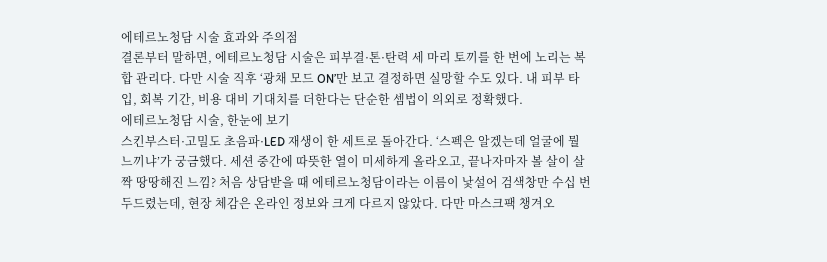에테르노청담 시술 효과와 주의점
결론부터 말하면, 에테르노청담 시술은 피부결·톤·탄력 세 마리 토끼를 한 번에 노리는 복합 관리다. 다만 시술 직후 ‘광채 모드 ON’만 보고 결정하면 실망할 수도 있다. 내 피부 타입, 회복 기간, 비용 대비 기대치를 더한다는 단순한 셈법이 의외로 정확했다.
에테르노청담 시술, 한눈에 보기
스킨부스터·고밀도 초음파·LED 재생이 한 세트로 돌아간다. ‘스펙은 알겠는데 얼굴에 뭘 느끼냐’가 궁금했다. 세션 중간에 따뜻한 열이 미세하게 올라오고, 끝나자마자 볼 살이 살짝 땅땅해진 느낌? 처음 상담받을 때 에테르노청담이라는 이름이 낯설어 검색창만 수십 번 두드렸는데, 현장 체감은 온라인 정보와 크게 다르지 않았다. 다만 마스크팩 챙겨오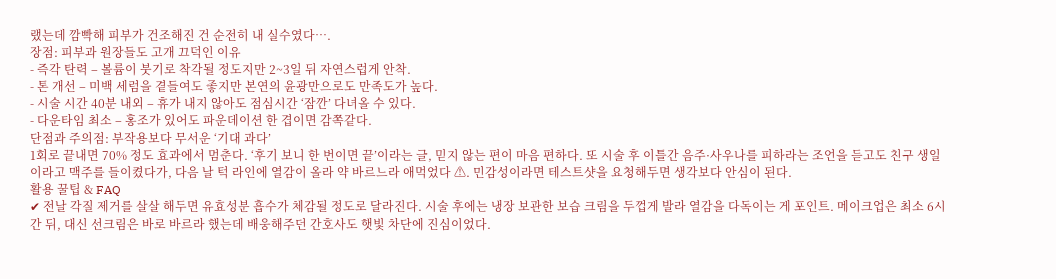랬는데 깜빡해 피부가 건조해진 건 순전히 내 실수였다….
장점: 피부과 원장들도 고개 끄덕인 이유
- 즉각 탄력 – 볼륨이 붓기로 착각될 정도지만 2~3일 뒤 자연스럽게 안착.
- 톤 개선 – 미백 세럼을 곁들여도 좋지만 본연의 윤광만으로도 만족도가 높다.
- 시술 시간 40분 내외 – 휴가 내지 않아도 점심시간 ‘잠깐’ 다녀올 수 있다.
- 다운타임 최소 – 홍조가 있어도 파운데이션 한 겹이면 감쪽같다.
단점과 주의점: 부작용보다 무서운 ‘기대 과다’
1회로 끝내면 70% 정도 효과에서 멈춘다. ‘후기 보니 한 번이면 끝’이라는 글, 믿지 않는 편이 마음 편하다. 또 시술 후 이틀간 음주·사우나를 피하라는 조언을 듣고도 친구 생일이라고 맥주를 들이켰다가, 다음 날 턱 라인에 열감이 올라 약 바르느라 애먹었다 ⚠. 민감성이라면 테스트샷을 요청해두면 생각보다 안심이 된다.
활용 꿀팁 & FAQ
✔ 전날 각질 제거를 살살 해두면 유효성분 흡수가 체감될 정도로 달라진다. 시술 후에는 냉장 보관한 보습 크림을 두껍게 발라 열감을 다독이는 게 포인트. 메이크업은 최소 6시간 뒤, 대신 선크림은 바로 바르라 했는데 배웅해주던 간호사도 햇빛 차단에 진심이었다.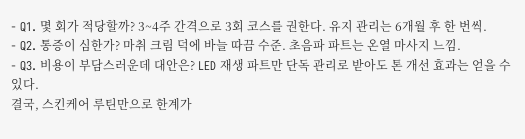- Q1. 몇 회가 적당할까? 3~4주 간격으로 3회 코스를 권한다. 유지 관리는 6개월 후 한 번씩.
- Q2. 통증이 심한가? 마취 크림 덕에 바늘 따끔 수준. 초음파 파트는 온열 마사지 느낌.
- Q3. 비용이 부담스러운데 대안은? LED 재생 파트만 단독 관리로 받아도 톤 개선 효과는 얻을 수 있다.
결국, 스킨케어 루틴만으로 한계가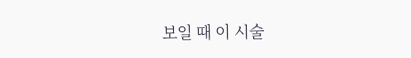보일 때 이 시술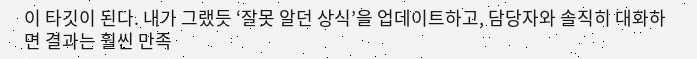이 타깃이 된다. 내가 그랬듯 ‘잘못 알던 상식’을 업데이트하고, 담당자와 솔직히 대화하면 결과는 훨씬 만족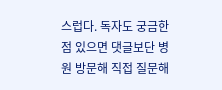스럽다. 독자도 궁금한 점 있으면 댓글보단 병원 방문해 직접 질문해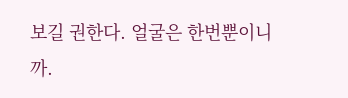보길 권한다. 얼굴은 한번뿐이니까.